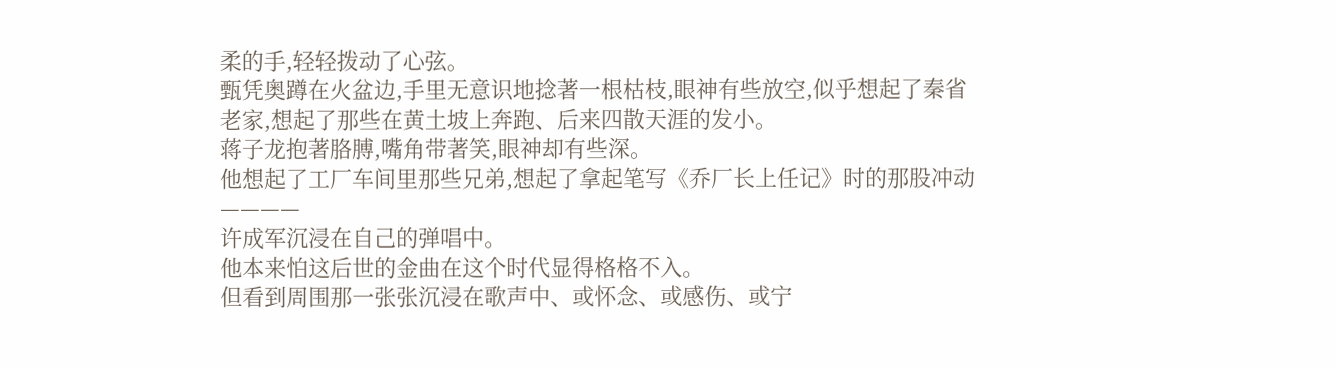柔的手,轻轻拨动了心弦。
甄凭奥蹲在火盆边,手里无意识地捻著一根枯枝,眼神有些放空,似乎想起了秦省老家,想起了那些在黄土坡上奔跑、后来四散天涯的发小。
蒋子龙抱著胳膊,嘴角带著笑,眼神却有些深。
他想起了工厂车间里那些兄弟,想起了拿起笔写《乔厂长上任记》时的那股冲动————
许成军沉浸在自己的弹唱中。
他本来怕这后世的金曲在这个时代显得格格不入。
但看到周围那一张张沉浸在歌声中、或怀念、或感伤、或宁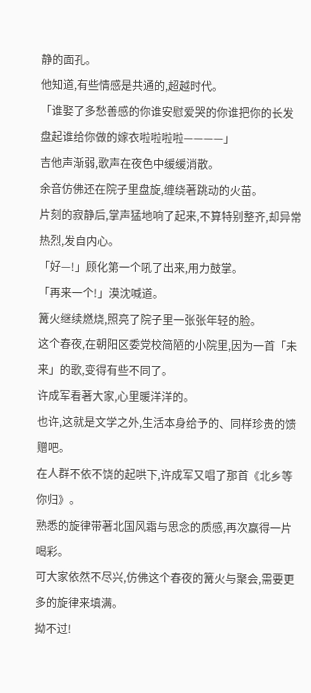静的面孔。
他知道,有些情感是共通的,超越时代。
「谁娶了多愁善感的你谁安慰爱哭的你谁把你的长发盘起谁给你做的嫁衣啦啦啦啦————」
吉他声渐弱,歌声在夜色中缓缓消散。
余音仿佛还在院子里盘旋,缠绕著跳动的火苗。
片刻的寂静后,掌声猛地响了起来,不算特别整齐,却异常热烈,发自内心。
「好—!」顾化第一个吼了出来,用力鼓掌。
「再来一个!」漠沈喊道。
篝火继续燃烧,照亮了院子里一张张年轻的脸。
这个春夜,在朝阳区委党校简陋的小院里,因为一首「未来」的歌,变得有些不同了。
许成军看著大家,心里暖洋洋的。
也许,这就是文学之外,生活本身给予的、同样珍贵的馈赠吧。
在人群不依不饶的起哄下,许成军又唱了那首《北乡等你归》。
熟悉的旋律带著北国风霜与思念的质感,再次赢得一片喝彩。
可大家依然不尽兴,仿佛这个春夜的篝火与聚会,需要更多的旋律来填满。
拗不过!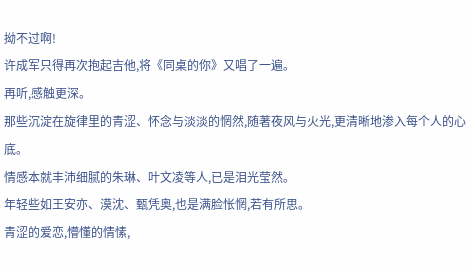拗不过啊!
许成军只得再次抱起吉他,将《同桌的你》又唱了一遍。
再听,感触更深。
那些沉淀在旋律里的青涩、怀念与淡淡的惘然,随著夜风与火光,更清晰地渗入每个人的心底。
情感本就丰沛细腻的朱琳、叶文凌等人,已是泪光莹然。
年轻些如王安亦、漠沈、甄凭奥,也是满脸怅惘,若有所思。
青涩的爱恋,懵懂的情愫,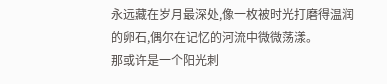永远藏在岁月最深处,像一枚被时光打磨得温润的卵石,偶尔在记忆的河流中微微荡漾。
那或许是一个阳光刺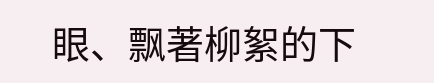眼、飘著柳絮的下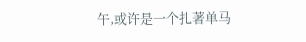午,或许是一个扎著单马